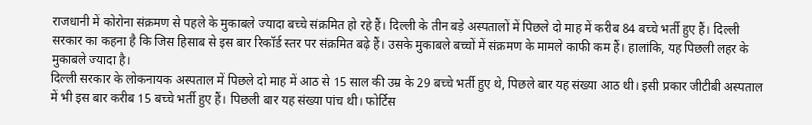राजधानी में कोरोना संक्रमण से पहले के मुकाबले ज्यादा बच्चे संक्रमित हो रहे हैं। दिल्ली के तीन बड़े अस्पतालों में पिछले दो माह में करीब 84 बच्चे भर्ती हुए हैं। दिल्ली सरकार का कहना है कि जिस हिसाब से इस बार रिकॉर्ड स्तर पर संक्रमित बढ़े हैं। उसके मुकाबले बच्चों में संक्रमण के मामले काफी कम हैं। हालांकि, यह पिछली लहर के मुकाबले ज्यादा है।
दिल्ली सरकार के लोकनायक अस्पताल में पिछले दो माह में आठ से 15 साल की उम्र के 29 बच्चे भर्ती हुए थे, पिछले बार यह संख्या आठ थी। इसी प्रकार जीटीबी अस्पताल में भी इस बार करीब 15 बच्चे भर्ती हुए हैं। पिछली बार यह संख्या पांच थी। फोर्टिस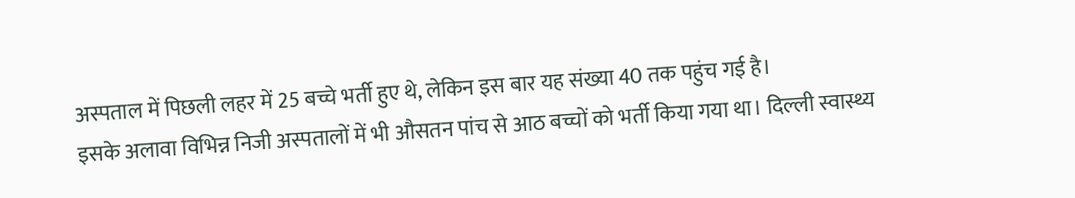अस्पताल में पिछली लहर में 25 बच्चे भर्ती हुए थे, लेकिन इस बार यह संख्या 40 तक पहुंच गई है।
इसके अलावा विभिन्न निजी अस्पतालों में भी औसतन पांच से आठ बच्चों को भर्ती किया गया था। दिल्ली स्वास्थ्य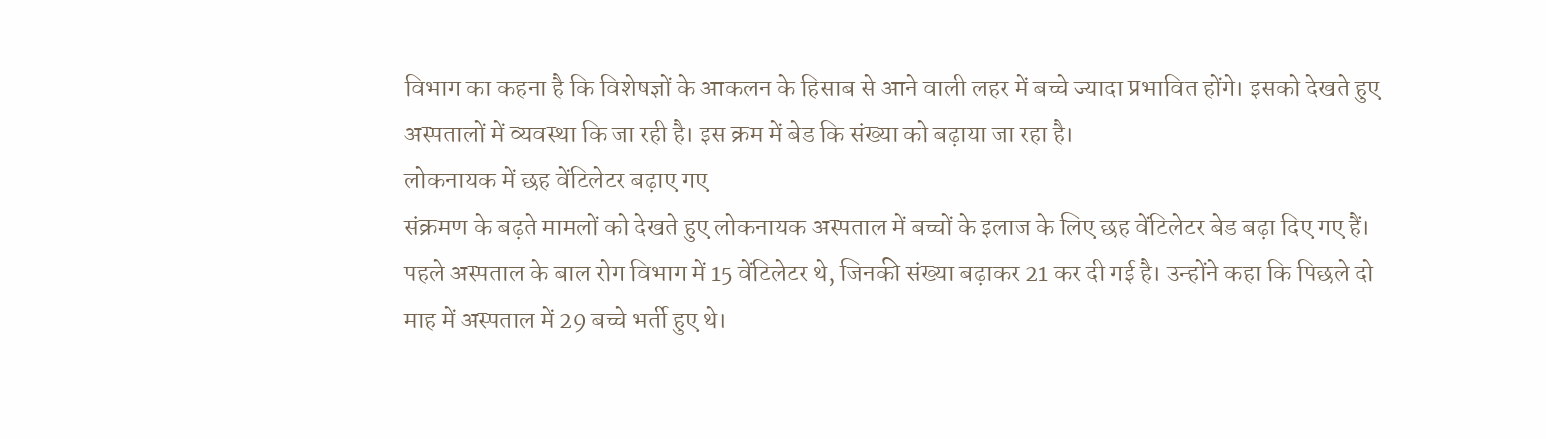विभाग का कहना है कि विशेषज्ञों के आकलन के हिसाब से आने वाली लहर में बच्चे ज्यादा प्रभावित होंगे। इसको देखते हुए अस्पतालों में व्यवस्था कि जा रही है। इस क्रम में बेड कि संख्या को बढ़ाया जा रहा है।
लोकनायक में छह वेंटिलेटर बढ़ाए गए
संक्रमण के बढ़ते मामलों को देखते हुए लोकनायक अस्पताल में बच्चों के इलाज के लिए छह वेंटिलेटर बेड बढ़ा दिए गए हैं। पहले अस्पताल के बाल रोग विभाग में 15 वेंटिलेटर थे, जिनकी संख्या बढ़ाकर 21 कर दी गई है। उन्होंने कहा कि पिछले दो माह में अस्पताल में 29 बच्चे भर्ती हुए थे।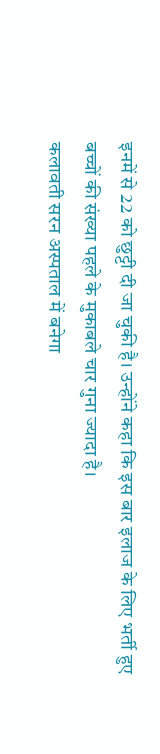इनमें से 22 को छुट्टी दी जा चुकी है। उन्होंने कहा कि इस बार इलाज के लिए भर्ती हुए बच्चों की संख्या पहले के मुकाबले चार गुना ज्यादा है।
कलावती सरन अस्पताल में बनेगा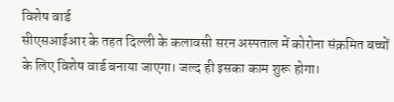विशेष वार्ड
सीएसआईआर के तहत दिल्ली के कलावसी सरन अस्पताल में कोरोना संक्रमित बच्चों के लिए विशेष वार्ड बनाया जाएगा। जल्द ही इसका काम शुरू होगा।